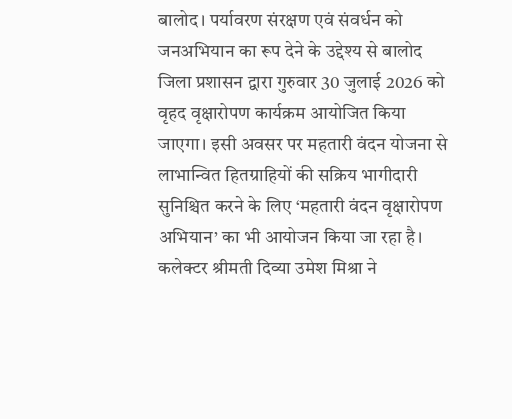बालोद। पर्यावरण संरक्षण एवं संवर्धन को जनअभियान का रूप देने के उद्देश्य से बालोद जिला प्रशासन द्वारा गुरुवार 30 जुलाई 2026 को वृहद वृक्षारोपण कार्यक्रम आयोजित किया जाएगा। इसी अवसर पर महतारी वंदन योजना से लाभान्वित हितग्राहियों की सक्रिय भागीदारी सुनिश्चित करने के लिए ‘महतारी वंदन वृक्षारोपण अभियान’ का भी आयोजन किया जा रहा है। कलेक्टर श्रीमती दिव्या उमेश मिश्रा ने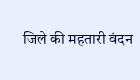जिले की महतारी वंदन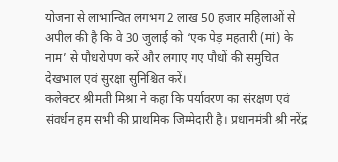योजना से लाभान्वित लगभग 2 लाख 50 हजार महिलाओं से अपील की है कि वे 30 जुलाई को ‘एक पेड़ महतारी (मां) के नाम’ से पौधरोपण करें और लगाए गए पौधों की समुचित देखभाल एवं सुरक्षा सुनिश्चित करें।
कलेक्टर श्रीमती मिश्रा ने कहा कि पर्यावरण का संरक्षण एवं संवर्धन हम सभी की प्राथमिक जिम्मेदारी है। प्रधानमंत्री श्री नरेंद्र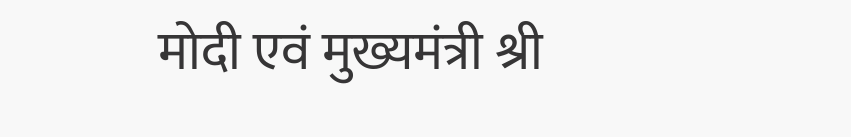मोदी एवं मुख्यमंत्री श्री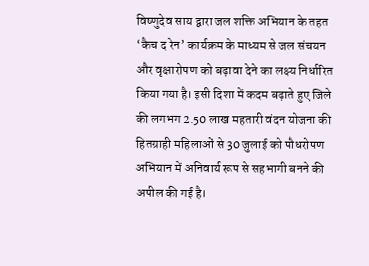विष्णुदेव साय द्वारा जल शक्ति अभियान के तहत ‘कैच द रेन’ कार्यक्रम के माध्यम से जल संचयन और वृक्षारोपण को बढ़ावा देने का लक्ष्य निर्धारित किया गया है। इसी दिशा में कदम बढ़ाते हुए जिले की लगभग 2.50 लाख महतारी वंदन योजना की हितग्राही महिलाओं से 30 जुलाई को पौधरोपण अभियान में अनिवार्य रूप से सहभागी बनने की अपील की गई है।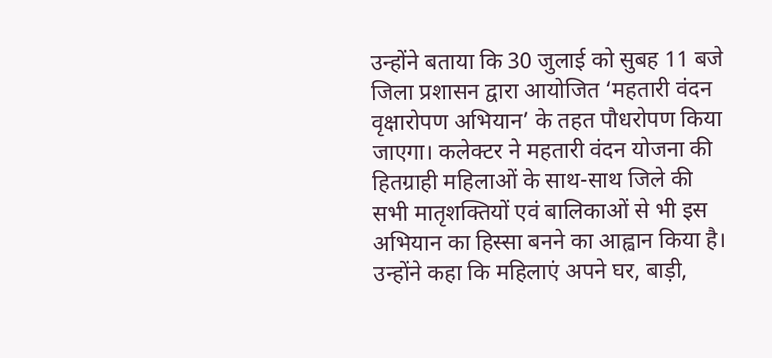उन्होंने बताया कि 30 जुलाई को सुबह 11 बजे जिला प्रशासन द्वारा आयोजित ‘महतारी वंदन वृक्षारोपण अभियान’ के तहत पौधरोपण किया जाएगा। कलेक्टर ने महतारी वंदन योजना की हितग्राही महिलाओं के साथ-साथ जिले की सभी मातृशक्तियों एवं बालिकाओं से भी इस अभियान का हिस्सा बनने का आह्वान किया है। उन्होंने कहा कि महिलाएं अपने घर, बाड़ी,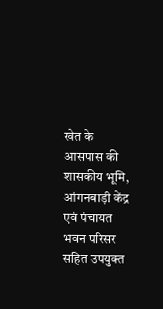खेत के आसपास की शासकीय भूमि, आंगनबाड़ी केंद्र एवं पंचायत भवन परिसर सहित उपयुक्त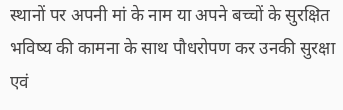स्थानों पर अपनी मां के नाम या अपने बच्चों के सुरक्षित भविष्य की कामना के साथ पौधरोपण कर उनकी सुरक्षा एवं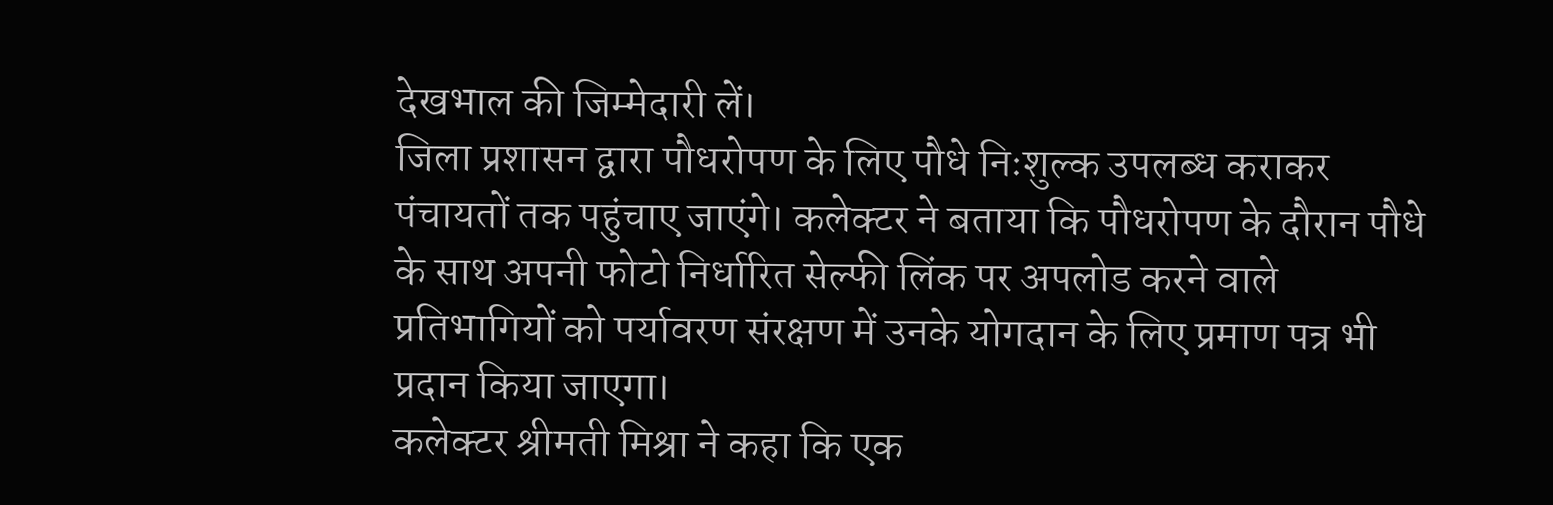देखभाल की जिम्मेदारी लें।
जिला प्रशासन द्वारा पौधरोपण के लिए पौधे निःशुल्क उपलब्ध कराकर पंचायतों तक पहुंचाए जाएंगे। कलेक्टर ने बताया कि पौधरोपण के दौरान पौधे के साथ अपनी फोटो निर्धारित सेल्फी लिंक पर अपलोड करने वाले प्रतिभागियों को पर्यावरण संरक्षण में उनके योगदान के लिए प्रमाण पत्र भी प्रदान किया जाएगा।
कलेक्टर श्रीमती मिश्रा ने कहा कि एक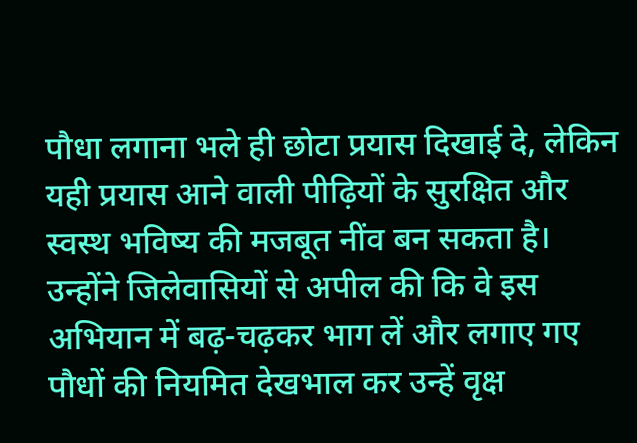पौधा लगाना भले ही छोटा प्रयास दिखाई दे, लेकिन यही प्रयास आने वाली पीढ़ियों के सुरक्षित और स्वस्थ भविष्य की मजबूत नींव बन सकता है। उन्होंने जिलेवासियों से अपील की कि वे इस अभियान में बढ़-चढ़कर भाग लें और लगाए गए पौधों की नियमित देखभाल कर उन्हें वृक्ष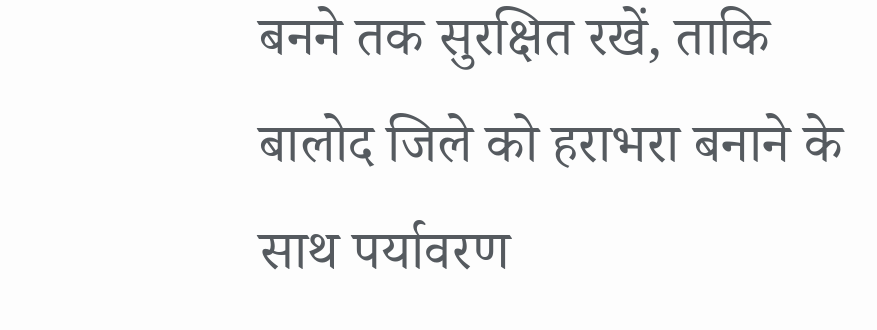बनने तक सुरक्षित रखें, ताकि बालोद जिले को हराभरा बनाने के साथ पर्यावरण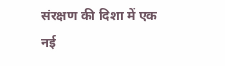संरक्षण की दिशा में एक नई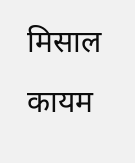मिसाल कायम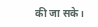की जा सके।